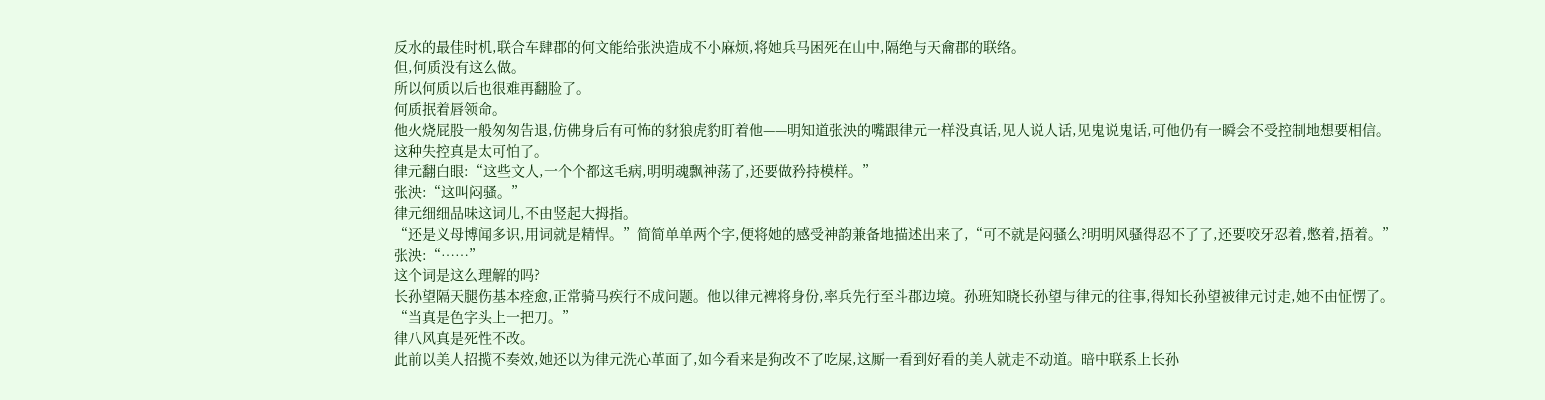反水的最佳时机,联合车肆郡的何文能给张泱造成不小麻烦,将她兵马困死在山中,隔绝与天龠郡的联络。
但,何质没有这么做。
所以何质以后也很难再翻脸了。
何质抿着唇领命。
他火烧屁股一般匆匆告退,仿佛身后有可怖的豺狼虎豹盯着他——明知道张泱的嘴跟律元一样没真话,见人说人话,见鬼说鬼话,可他仍有一瞬会不受控制地想要相信。
这种失控真是太可怕了。
律元翻白眼:“这些文人,一个个都这毛病,明明魂飘神荡了,还要做矜持模样。”
张泱:“这叫闷骚。”
律元细细品味这词儿,不由竖起大拇指。
“还是义母博闻多识,用词就是精悍。”简简单单两个字,便将她的感受神韵兼备地描述出来了,“可不就是闷骚么?明明风骚得忍不了了,还要咬牙忍着,憋着,捂着。”
张泱:“……”
这个词是这么理解的吗?
长孙望隔天腿伤基本痊愈,正常骑马疾行不成问题。他以律元裨将身份,率兵先行至斗郡边境。孙班知晓长孙望与律元的往事,得知长孙望被律元讨走,她不由怔愣了。
“当真是色字头上一把刀。”
律八风真是死性不改。
此前以美人招揽不奏效,她还以为律元洗心革面了,如今看来是狗改不了吃屎,这厮一看到好看的美人就走不动道。暗中联系上长孙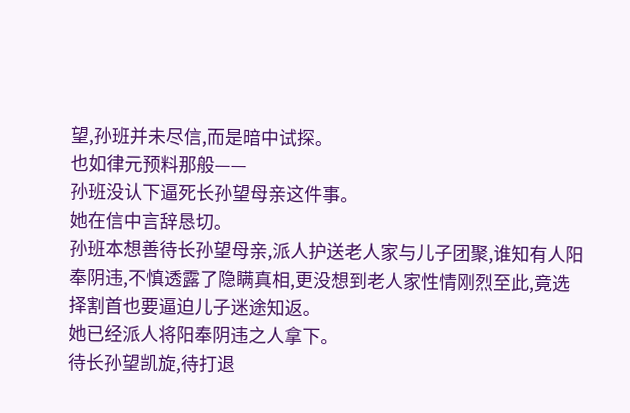望,孙班并未尽信,而是暗中试探。
也如律元预料那般——
孙班没认下逼死长孙望母亲这件事。
她在信中言辞恳切。
孙班本想善待长孙望母亲,派人护送老人家与儿子团聚,谁知有人阳奉阴违,不慎透露了隐瞒真相,更没想到老人家性情刚烈至此,竟选择割首也要逼迫儿子迷途知返。
她已经派人将阳奉阴违之人拿下。
待长孙望凯旋,待打退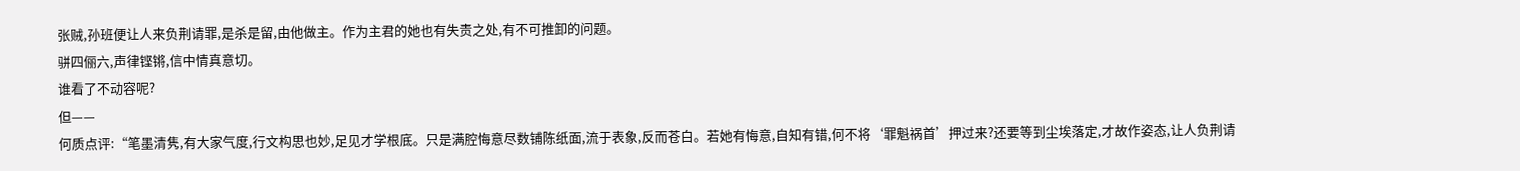张贼,孙班便让人来负荆请罪,是杀是留,由他做主。作为主君的她也有失责之处,有不可推卸的问题。
骈四俪六,声律铿锵,信中情真意切。
谁看了不动容呢?
但——
何质点评:“笔墨清隽,有大家气度,行文构思也妙,足见才学根底。只是满腔悔意尽数铺陈纸面,流于表象,反而苍白。若她有悔意,自知有错,何不将‘罪魁祸首’押过来?还要等到尘埃落定,才故作姿态,让人负荆请